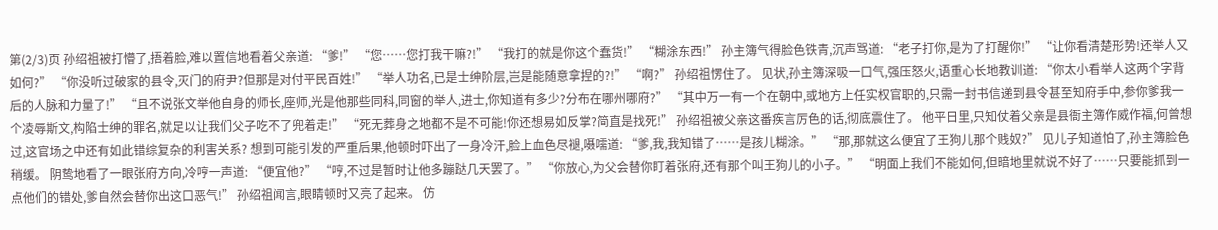第(2/3)页 孙绍祖被打懵了,捂着脸,难以置信地看着父亲道: “爹!” “您……您打我干嘛?!” “我打的就是你这个蠢货!” “糊涂东西!” 孙主簿气得脸色铁青,沉声骂道: “老子打你,是为了打醒你!” “让你看清楚形势!还举人又如何?” “你没听过破家的县令,灭门的府尹?但那是对付平民百姓!” “举人功名,已是士绅阶层,岂是能随意拿捏的?!” “啊?” 孙绍祖愣住了。 见状,孙主簿深吸一口气,强压怒火,语重心长地教训道: “你太小看举人这两个字背后的人脉和力量了!” “且不说张文举他自身的师长,座师,光是他那些同科,同窗的举人,进士,你知道有多少?分布在哪州哪府?” “其中万一有一个在朝中,或地方上任实权官职的,只需一封书信递到县令甚至知府手中,参你爹我一个凌辱斯文,构陷士绅的罪名,就足以让我们父子吃不了兜着走!” “死无葬身之地都不是不可能!你还想易如反掌?简直是找死!” 孙绍祖被父亲这番疾言厉色的话,彻底震住了。 他平日里,只知仗着父亲是县衙主簿作威作福,何曾想过,这官场之中还有如此错综复杂的利害关系? 想到可能引发的严重后果,他顿时吓出了一身冷汗,脸上血色尽褪,嗫嚅道: “爹,我,我知错了……是孩儿糊涂。” “那,那就这么便宜了王狗儿那个贱奴?” 见儿子知道怕了,孙主簿脸色稍缓。 阴鸷地看了一眼张府方向,冷哼一声道: “便宜他?” “哼,不过是暂时让他多蹦跶几天罢了。” “你放心,为父会替你盯着张府,还有那个叫王狗儿的小子。” “明面上我们不能如何,但暗地里就说不好了……只要能抓到一点他们的错处,爹自然会替你出这口恶气!” 孙绍祖闻言,眼睛顿时又亮了起来。 仿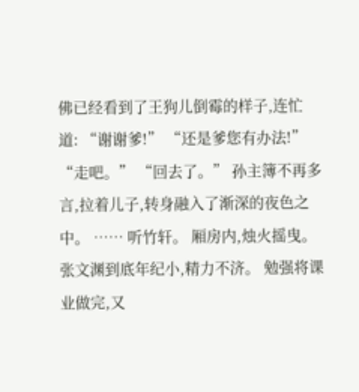佛已经看到了王狗儿倒霉的样子,连忙道: “谢谢爹!” “还是爹您有办法!” “走吧。” “回去了。” 孙主簿不再多言,拉着儿子,转身融入了渐深的夜色之中。 …… 听竹轩。 厢房内,烛火摇曳。 张文渊到底年纪小,精力不济。 勉强将课业做完,又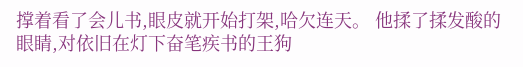撑着看了会儿书,眼皮就开始打架,哈欠连天。 他揉了揉发酸的眼睛,对依旧在灯下奋笔疾书的王狗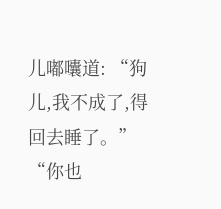儿嘟囔道: “狗儿,我不成了,得回去睡了。” “你也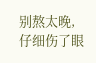别熬太晚,仔细伤了眼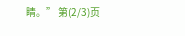睛。” 第(2/3)页